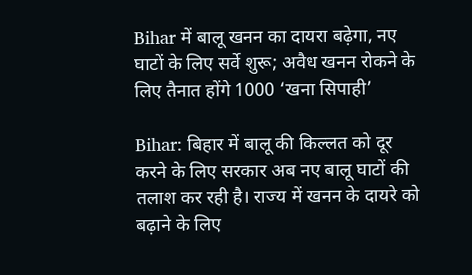Bihar में बालू खनन का दायरा बढ़ेगा, नए घाटों के लिए सर्वे शुरू; अवैध खनन रोकने के लिए तैनात होंगे 1000 ‘खना सिपाही’

Bihar: बिहार में बालू की किल्लत को दूर करने के लिए सरकार अब नए बालू घाटों की तलाश कर रही है। राज्य में खनन के दायरे को बढ़ाने के लिए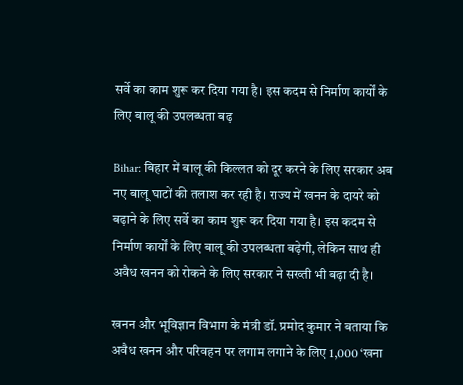सर्वे का काम शुरू कर दिया गया है। इस कदम से निर्माण कार्यों के लिए बालू की उपलब्धता बढ़

Bihar: बिहार में बालू की किल्लत को दूर करने के लिए सरकार अब नए बालू घाटों की तलाश कर रही है। राज्य में खनन के दायरे को बढ़ाने के लिए सर्वे का काम शुरू कर दिया गया है। इस कदम से निर्माण कार्यों के लिए बालू की उपलब्धता बढ़ेगी, लेकिन साथ ही अवैध खनन को रोकने के लिए सरकार ने सख्ती भी बढ़ा दी है।

खनन और भूविज्ञान विभाग के मंत्री डॉ. प्रमोद कुमार ने बताया कि अवैध खनन और परिवहन पर लगाम लगाने के लिए 1,000 ‘खना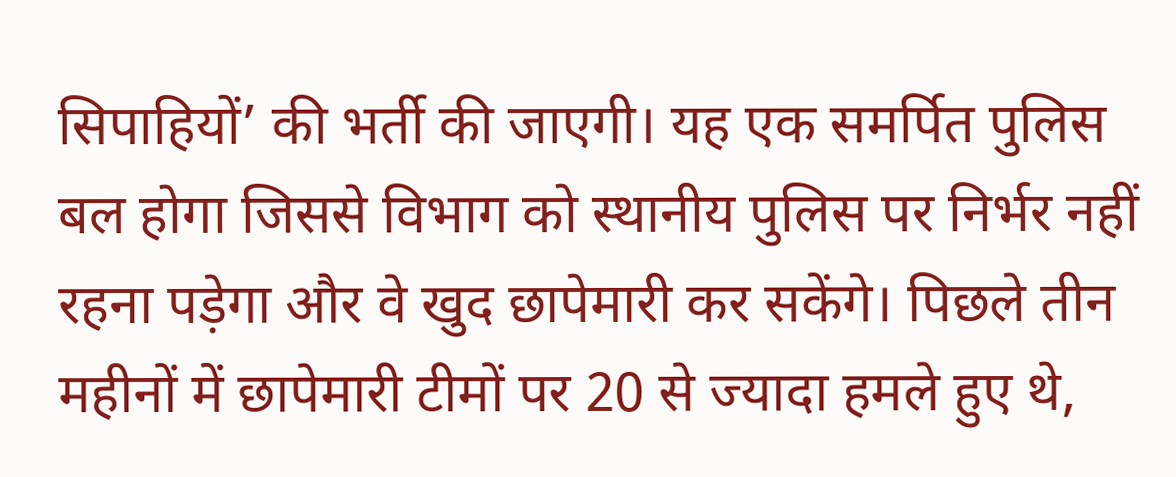सिपाहियों’ की भर्ती की जाएगी। यह एक समर्पित पुलिस बल होगा जिससे विभाग को स्थानीय पुलिस पर निर्भर नहीं रहना पड़ेगा और वे खुद छापेमारी कर सकेंगे। पिछले तीन महीनों में छापेमारी टीमों पर 20 से ज्यादा हमले हुए थे,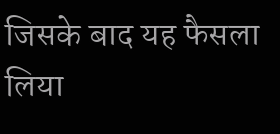जिसके बाद यह फैसला लिया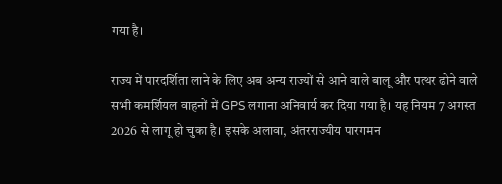गया है।

राज्य में पारदर्शिता लाने के लिए अब अन्य राज्यों से आने वाले बालू और पत्थर ढोने वाले सभी कमर्शियल वाहनों में GPS लगाना अनिवार्य कर दिया गया है। यह नियम 7 अगस्त 2026 से लागू हो चुका है। इसके अलावा, अंतरराज्यीय पारगमन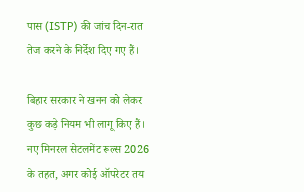पास (ISTP) की जांच दिन-रात तेज करने के निर्देश दिए गए हैं।

बिहार सरकार ने खनन को लेकर कुछ कड़े नियम भी लागू किए हैं। नए मिनरल सेटलमेंट रूल्स 2026 के तहत, अगर कोई ऑपरेटर तय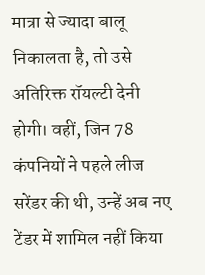मात्रा से ज्यादा बालू निकालता है, तो उसे अतिरिक्त रॉयल्टी देनी होगी। वहीं, जिन 78 कंपनियों ने पहले लीज सरेंडर की थी, उन्हें अब नए टेंडर में शामिल नहीं किया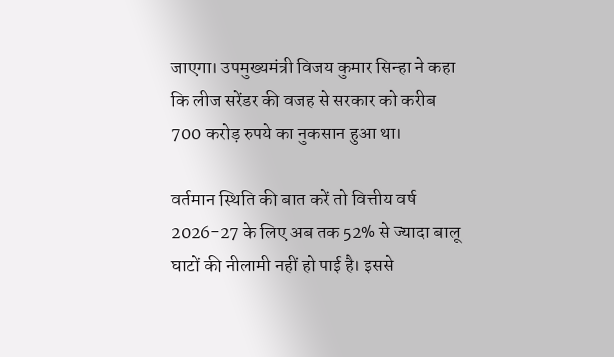जाएगा। उपमुख्यमंत्री विजय कुमार सिन्हा ने कहा कि लीज सरेंडर की वजह से सरकार को करीब 700 करोड़ रुपये का नुकसान हुआ था।

वर्तमान स्थिति की बात करें तो वित्तीय वर्ष 2026-27 के लिए अब तक 52% से ज्यादा बालू घाटों की नीलामी नहीं हो पाई है। इससे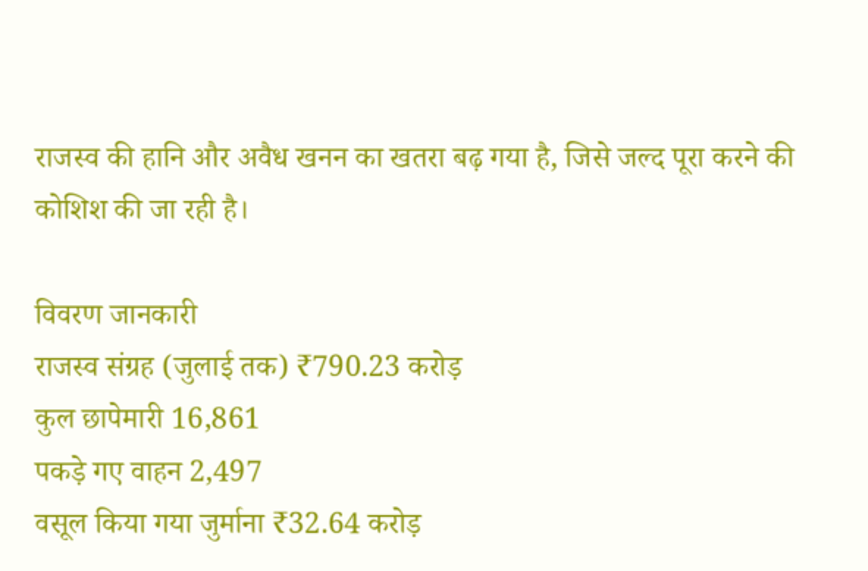राजस्व की हानि और अवैध खनन का खतरा बढ़ गया है, जिसे जल्द पूरा करने की कोशिश की जा रही है।

विवरण जानकारी
राजस्व संग्रह (जुलाई तक) ₹790.23 करोड़
कुल छापेमारी 16,861
पकड़े गए वाहन 2,497
वसूल किया गया जुर्माना ₹32.64 करोड़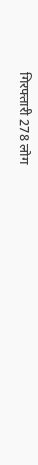गिरफ्तारी 278 लोग